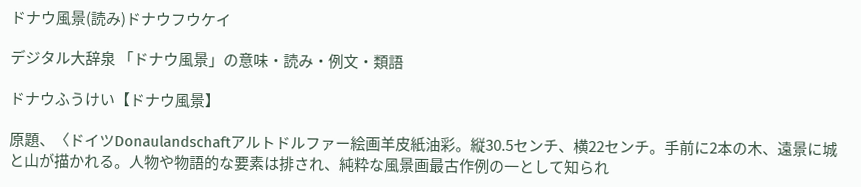ドナウ風景(読み)ドナウフウケイ

デジタル大辞泉 「ドナウ風景」の意味・読み・例文・類語

ドナウふうけい【ドナウ風景】

原題、〈ドイツDonaulandschaftアルトドルファー絵画羊皮紙油彩。縦30.5センチ、横22センチ。手前に2本の木、遠景に城と山が描かれる。人物や物語的な要素は排され、純粋な風景画最古作例の一として知られ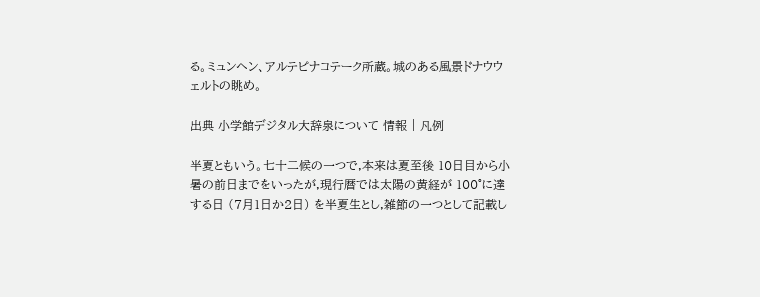る。ミュンヘン、アルテピナコテーク所蔵。城のある風景ドナウウェルトの眺め。

出典 小学館デジタル大辞泉について 情報 | 凡例

半夏ともいう。七十二候の一つで,本来は夏至後 10日目から小暑の前日までをいったが,現行暦では太陽の黄経が 100°に達する日 (7月1日か2日) を半夏生とし,雑節の一つとして記載し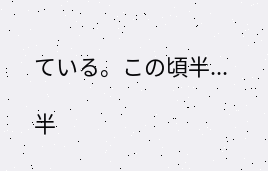ている。この頃半...

半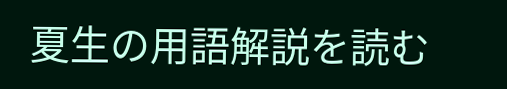夏生の用語解説を読む